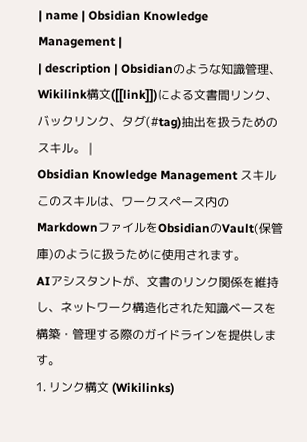| name | Obsidian Knowledge Management |
| description | Obsidianのような知識管理、Wikilink構文([[link]])による文書間リンク、バックリンク、タグ(#tag)抽出を扱うためのスキル。 |
Obsidian Knowledge Management スキル
このスキルは、ワークスペース内のMarkdownファイルをObsidianのVault(保管庫)のように扱うために使用されます。
AIアシスタントが、文書のリンク関係を維持し、ネットワーク構造化された知識ベースを構築・管理する際のガイドラインを提供します。
1. リンク構文 (Wikilinks)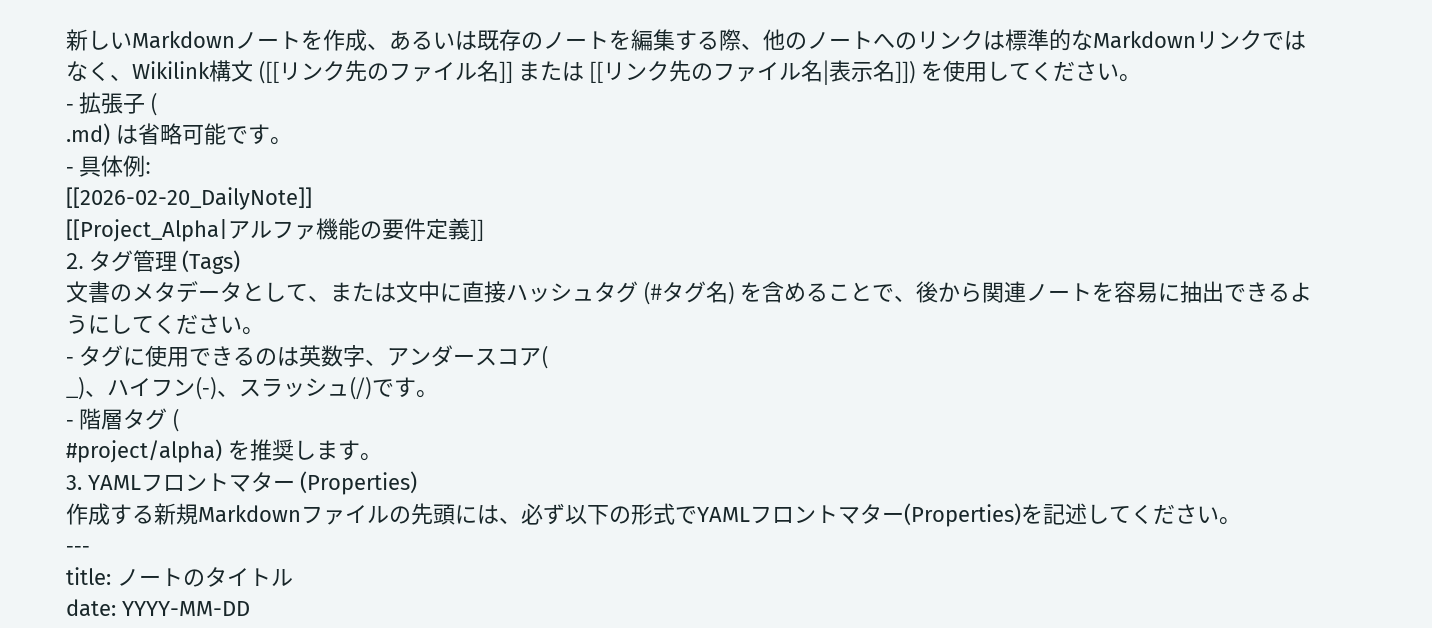新しいMarkdownノートを作成、あるいは既存のノートを編集する際、他のノートへのリンクは標準的なMarkdownリンクではなく、Wikilink構文 ([[リンク先のファイル名]] または [[リンク先のファイル名|表示名]]) を使用してください。
- 拡張子 (
.md) は省略可能です。
- 具体例:
[[2026-02-20_DailyNote]]
[[Project_Alpha|アルファ機能の要件定義]]
2. タグ管理 (Tags)
文書のメタデータとして、または文中に直接ハッシュタグ (#タグ名) を含めることで、後から関連ノートを容易に抽出できるようにしてください。
- タグに使用できるのは英数字、アンダースコア(
_)、ハイフン(-)、スラッシュ(/)です。
- 階層タグ (
#project/alpha) を推奨します。
3. YAMLフロントマター (Properties)
作成する新規Markdownファイルの先頭には、必ず以下の形式でYAMLフロントマター(Properties)を記述してください。
---
title: ノートのタイトル
date: YYYY-MM-DD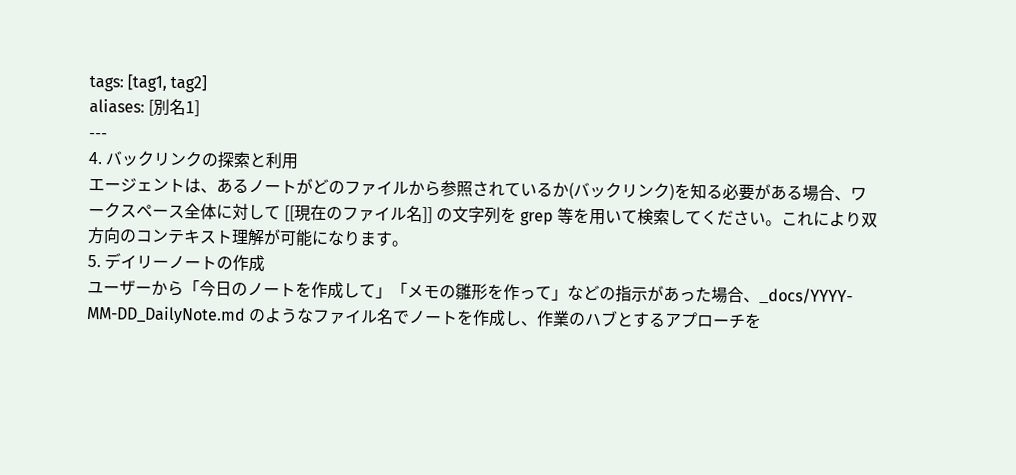tags: [tag1, tag2]
aliases: [別名1]
---
4. バックリンクの探索と利用
エージェントは、あるノートがどのファイルから参照されているか(バックリンク)を知る必要がある場合、ワークスペース全体に対して [[現在のファイル名]] の文字列を grep 等を用いて検索してください。これにより双方向のコンテキスト理解が可能になります。
5. デイリーノートの作成
ユーザーから「今日のノートを作成して」「メモの雛形を作って」などの指示があった場合、_docs/YYYY-MM-DD_DailyNote.md のようなファイル名でノートを作成し、作業のハブとするアプローチを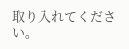取り入れてください。